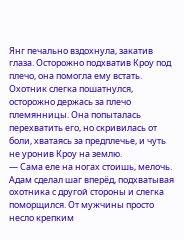Янг печально вздохнула, закатив глаза. Осторожно подхватив Кроу под плечо, она помогла ему встать. Охотник слегка пошатнулся, осторожно держась за плечо племянницы. Она попыталась перехватить его, но скривилась от боли, хватаясь за предплечье, и чуть не уронив Кроу на землю.
— Сама еле на ногах стоишь, мелочь.
Адам сделал шаг вперёд, подхватывая охотника с другой стороны и слегка поморщился. От мужчины просто несло крепким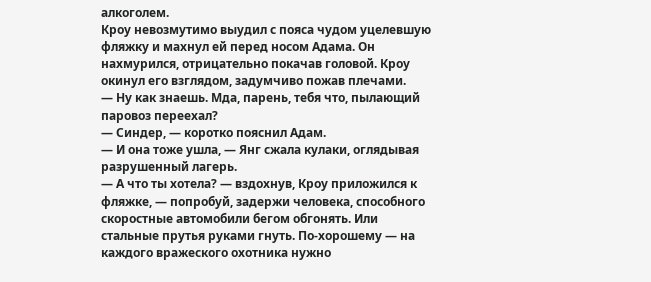алкоголем.
Кроу невозмутимо выудил с пояса чудом уцелевшую фляжку и махнул ей перед носом Адама. Он нахмурился, отрицательно покачав головой. Кроу окинул его взглядом, задумчиво пожав плечами.
— Ну как знаешь. Мда, парень, тебя что, пылающий паровоз переехал?
— Синдер, — коротко пояснил Адам.
— И она тоже ушла, — Янг сжала кулаки, оглядывая разрушенный лагерь.
— А что ты хотела? — вздохнув, Кроу приложился к фляжке, — попробуй, задержи человека, способного скоростные автомобили бегом обгонять. Или стальные прутья руками гнуть. По-хорошему — на каждого вражеского охотника нужно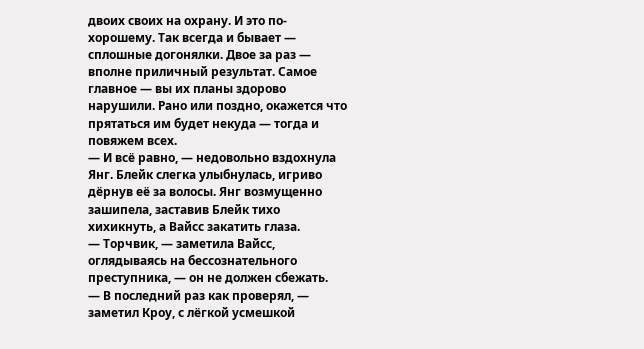двоих своих на охрану. И это по-хорошему. Так всегда и бывает — сплошные догонялки. Двое за раз — вполне приличный результат. Самое главное — вы их планы здорово нарушили. Рано или поздно, окажется что прятаться им будет некуда — тогда и повяжем всех.
— И всё равно, — недовольно вздохнула Янг. Блейк слегка улыбнулась, игриво дёрнув её за волосы. Янг возмущенно зашипела, заставив Блейк тихо хихикнуть, а Вайсс закатить глаза.
— Торчвик, — заметила Вайсс, оглядываясь на бессознательного преступника, — он не должен сбежать.
— В последний раз как проверял, — заметил Кроу, с лёгкой усмешкой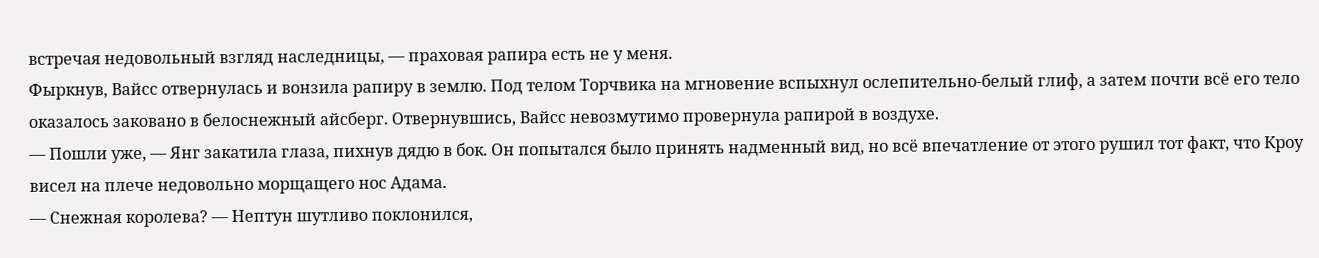встречая недовольный взгляд наследницы, — праховая рапира есть не у меня.
Фыркнув, Вайсс отвернулась и вонзила рапиру в землю. Под телом Торчвика на мгновение вспыхнул ослепительно-белый глиф, а затем почти всё его тело оказалось заковано в белоснежный айсберг. Отвернувшись, Вайсс невозмутимо провернула рапирой в воздухе.
— Пошли уже, — Янг закатила глаза, пихнув дядю в бок. Он попытался было принять надменный вид, но всё впечатление от этого рушил тот факт, что Кроу висел на плече недовольно морщащего нос Адама.
— Снежная королева? — Нептун шутливо поклонился,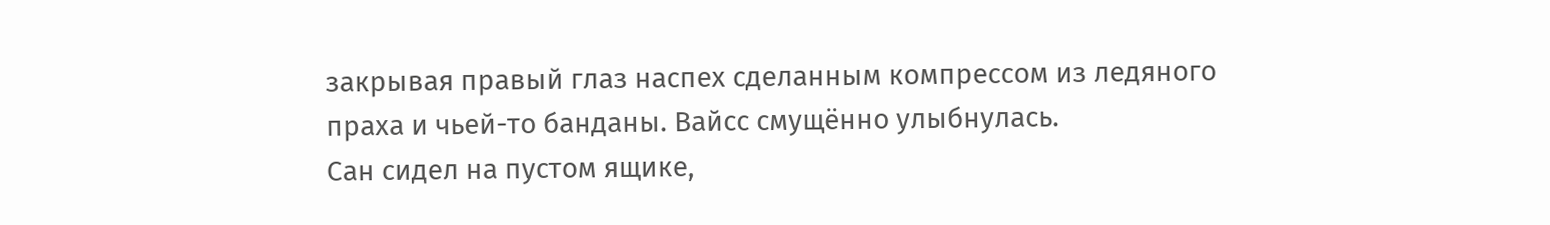закрывая правый глаз наспех сделанным компрессом из ледяного праха и чьей-то банданы. Вайсс смущённо улыбнулась.
Сан сидел на пустом ящике,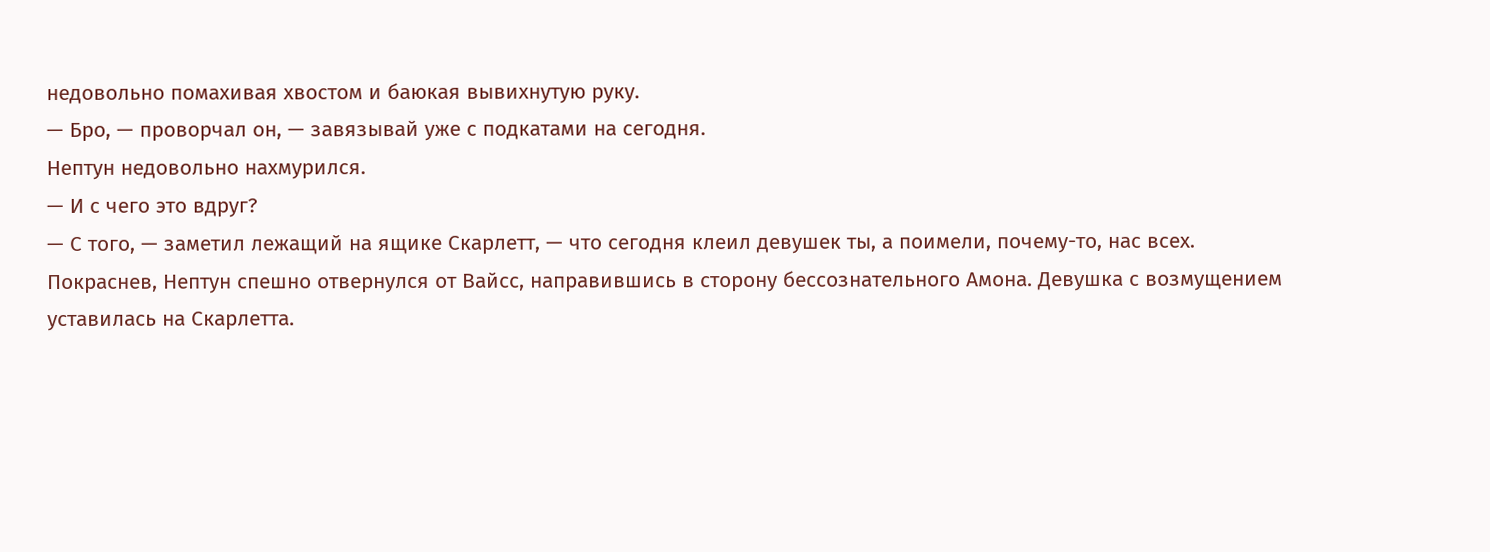недовольно помахивая хвостом и баюкая вывихнутую руку.
— Бро, — проворчал он, — завязывай уже с подкатами на сегодня.
Нептун недовольно нахмурился.
— И с чего это вдруг?
— С того, — заметил лежащий на ящике Скарлетт, — что сегодня клеил девушек ты, а поимели, почему-то, нас всех.
Покраснев, Нептун спешно отвернулся от Вайсс, направившись в сторону бессознательного Амона. Девушка с возмущением уставилась на Скарлетта.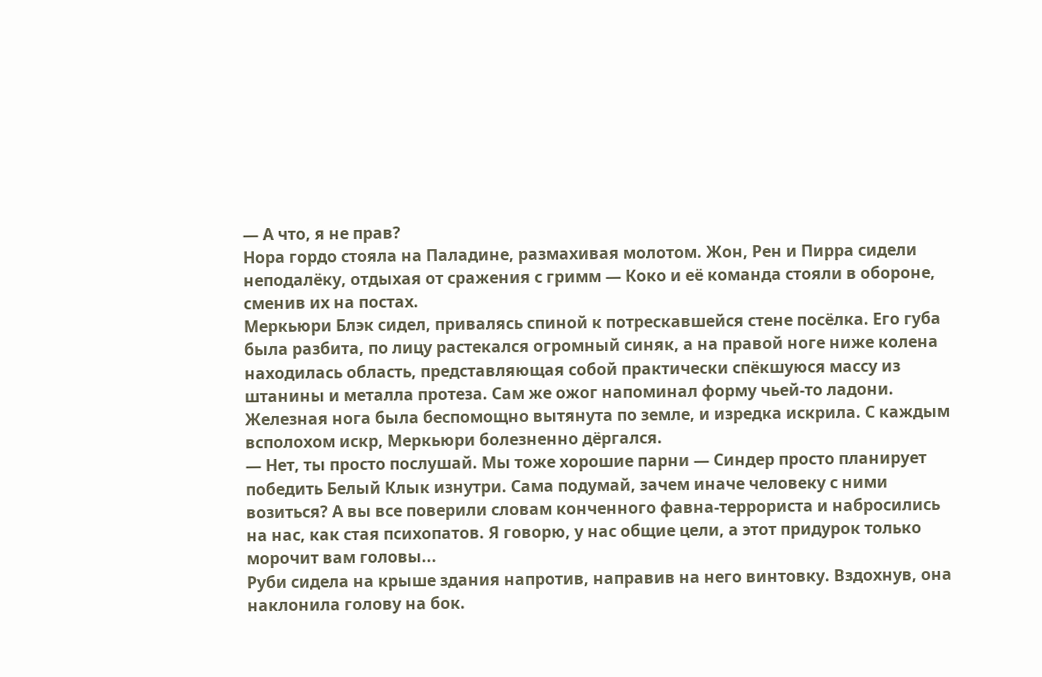— А что, я не прав?
Нора гордо стояла на Паладине, размахивая молотом. Жон, Рен и Пирра сидели неподалёку, отдыхая от сражения с гримм — Коко и её команда стояли в обороне, сменив их на постах.
Меркьюри Блэк сидел, привалясь спиной к потрескавшейся стене посёлка. Его губа была разбита, по лицу растекался огромный синяк, а на правой ноге ниже колена находилась область, представляющая собой практически спёкшуюся массу из штанины и металла протеза. Сам же ожог напоминал форму чьей-то ладони. Железная нога была беспомощно вытянута по земле, и изредка искрила. С каждым всполохом искр, Меркьюри болезненно дёргался.
— Нет, ты просто послушай. Мы тоже хорошие парни — Синдер просто планирует победить Белый Клык изнутри. Сама подумай, зачем иначе человеку с ними возиться? А вы все поверили словам конченного фавна-террориста и набросились на нас, как стая психопатов. Я говорю, у нас общие цели, а этот придурок только морочит вам головы...
Руби сидела на крыше здания напротив, направив на него винтовку. Вздохнув, она наклонила голову на бок.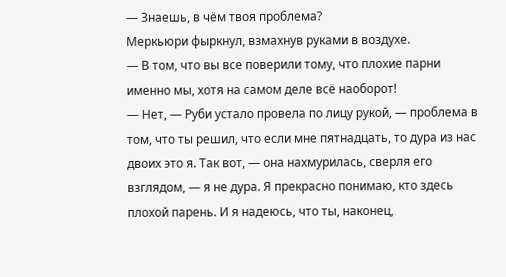— Знаешь, в чём твоя проблема?
Меркьюри фыркнул, взмахнув руками в воздухе.
— В том, что вы все поверили тому, что плохие парни именно мы, хотя на самом деле всё наоборот!
— Нет, — Руби устало провела по лицу рукой, — проблема в том, что ты решил, что если мне пятнадцать, то дура из нас двоих это я. Так вот, — она нахмурилась, сверля его взглядом, — я не дура. Я прекрасно понимаю, кто здесь плохой парень. И я надеюсь, что ты, наконец,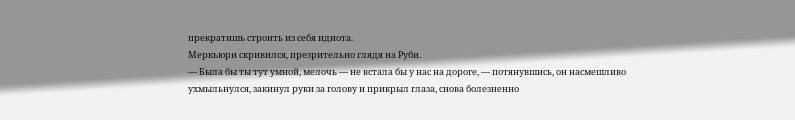прекратишь строить из себя идиота.
Меркьюри скривился, презрительно глядя на Руби.
— Была бы ты тут умной, мелочь — не встала бы у нас на дороге, — потянувшись, он насмешливо ухмыльнулся, закинул руки за голову и прикрыл глаза, снова болезненно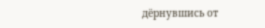дёрнувшись от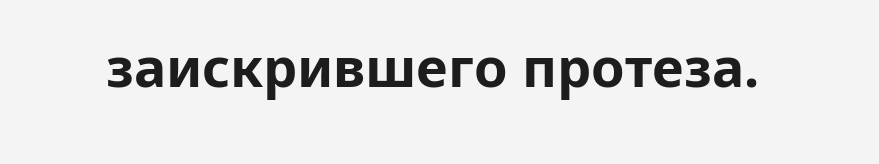заискрившего протеза.